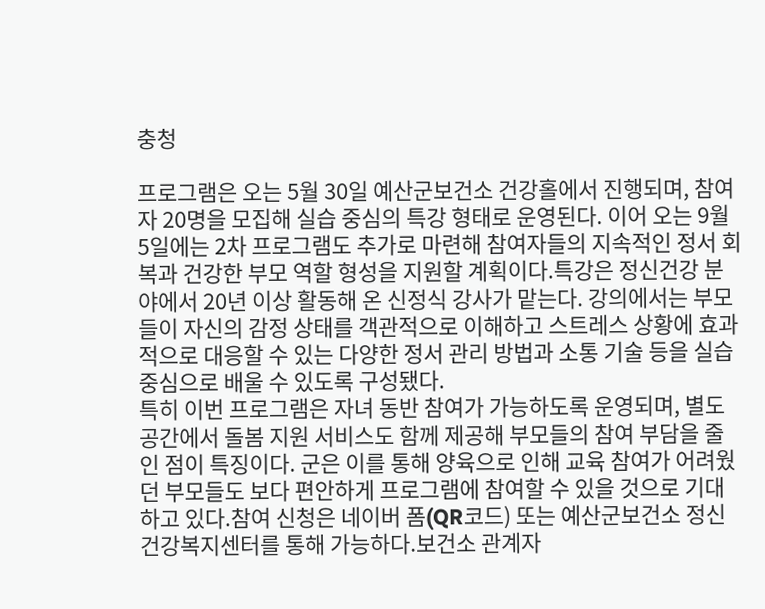충청

프로그램은 오는 5월 30일 예산군보건소 건강홀에서 진행되며, 참여자 20명을 모집해 실습 중심의 특강 형태로 운영된다. 이어 오는 9월 5일에는 2차 프로그램도 추가로 마련해 참여자들의 지속적인 정서 회복과 건강한 부모 역할 형성을 지원할 계획이다.특강은 정신건강 분야에서 20년 이상 활동해 온 신정식 강사가 맡는다. 강의에서는 부모들이 자신의 감정 상태를 객관적으로 이해하고 스트레스 상황에 효과적으로 대응할 수 있는 다양한 정서 관리 방법과 소통 기술 등을 실습 중심으로 배울 수 있도록 구성됐다.
특히 이번 프로그램은 자녀 동반 참여가 가능하도록 운영되며, 별도 공간에서 돌봄 지원 서비스도 함께 제공해 부모들의 참여 부담을 줄인 점이 특징이다. 군은 이를 통해 양육으로 인해 교육 참여가 어려웠던 부모들도 보다 편안하게 프로그램에 참여할 수 있을 것으로 기대하고 있다.참여 신청은 네이버 폼(QR코드) 또는 예산군보건소 정신건강복지센터를 통해 가능하다.보건소 관계자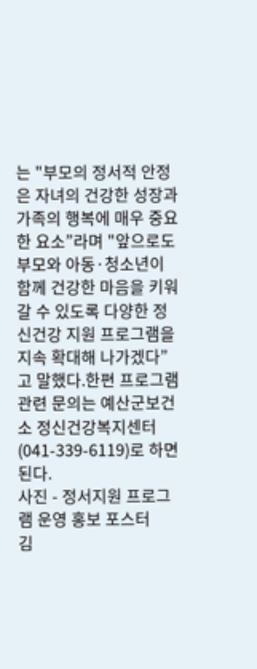는 "부모의 정서적 안정은 자녀의 건강한 성장과 가족의 행복에 매우 중요한 요소”라며 "앞으로도 부모와 아동·청소년이 함께 건강한 마음을 키워갈 수 있도록 다양한 정신건강 지원 프로그램을 지속 확대해 나가겠다”고 말했다.한편 프로그램 관련 문의는 예산군보건소 정신건강복지센터(041-339-6119)로 하면 된다.
사진 - 정서지원 프로그램 운영 홍보 포스터
김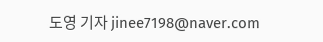도영 기자 jinee7198@naver.com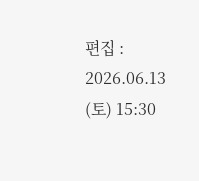편집 : 2026.06.13 (토) 15:30